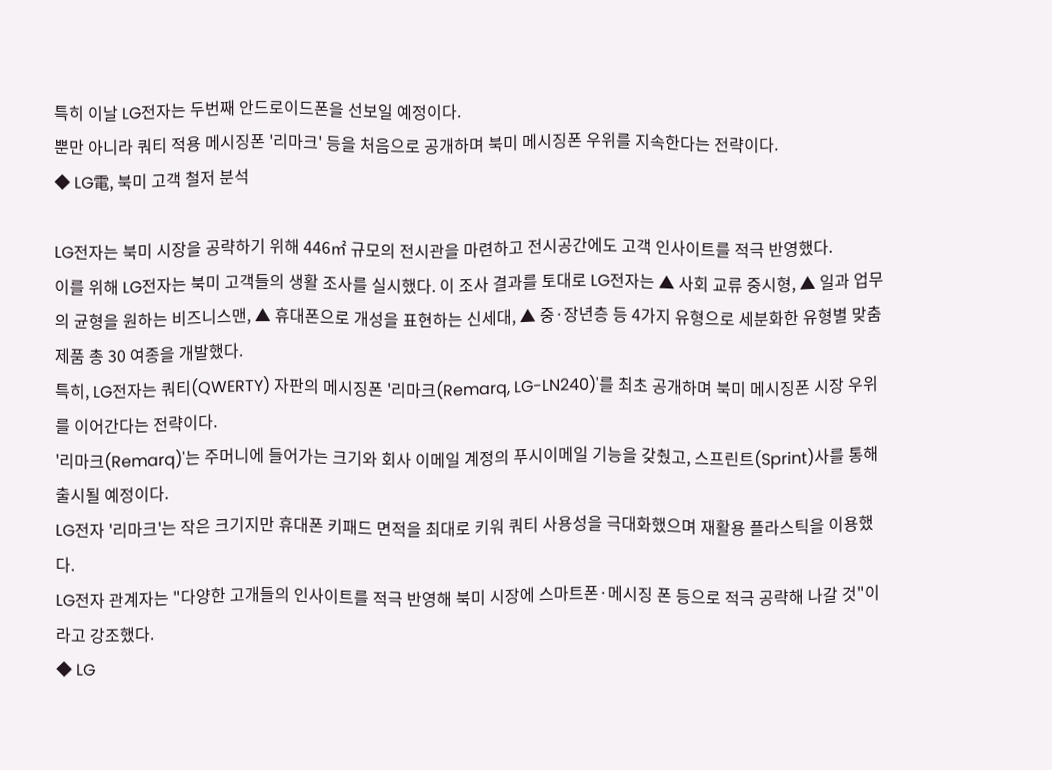특히 이날 LG전자는 두번째 안드로이드폰을 선보일 예정이다.
뿐만 아니라 쿼티 적용 메시징폰 '리마크' 등을 처음으로 공개하며 북미 메시징폰 우위를 지속한다는 전략이다.
◆ LG電, 북미 고객 철저 분석

LG전자는 북미 시장을 공략하기 위해 446㎡ 규모의 전시관을 마련하고 전시공간에도 고객 인사이트를 적극 반영했다.
이를 위해 LG전자는 북미 고객들의 생활 조사를 실시했다. 이 조사 결과를 토대로 LG전자는 ▲ 사회 교류 중시형, ▲ 일과 업무의 균형을 원하는 비즈니스맨, ▲ 휴대폰으로 개성을 표현하는 신세대, ▲ 중·장년층 등 4가지 유형으로 세분화한 유형별 맞춤 제품 총 30 여종을 개발했다.
특히, LG전자는 쿼티(QWERTY) 자판의 메시징폰 '리마크(Remarq, LG-LN240)'를 최초 공개하며 북미 메시징폰 시장 우위를 이어간다는 전략이다.
'리마크(Remarq)'는 주머니에 들어가는 크기와 회사 이메일 계정의 푸시이메일 기능을 갖췄고, 스프린트(Sprint)사를 통해 출시될 예정이다.
LG전자 '리마크'는 작은 크기지만 휴대폰 키패드 면적을 최대로 키워 쿼티 사용성을 극대화했으며 재활용 플라스틱을 이용했다.
LG전자 관계자는 "다양한 고개들의 인사이트를 적극 반영해 북미 시장에 스마트폰·메시징 폰 등으로 적극 공략해 나갈 것"이라고 강조했다.
◆ LG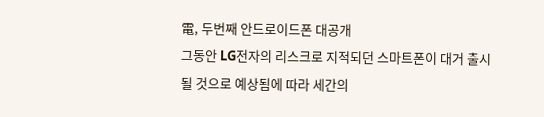電, 두번째 안드로이드폰 대공개
그동안 LG전자의 리스크로 지적되던 스마트폰이 대거 출시될 것으로 예상됨에 따라 세간의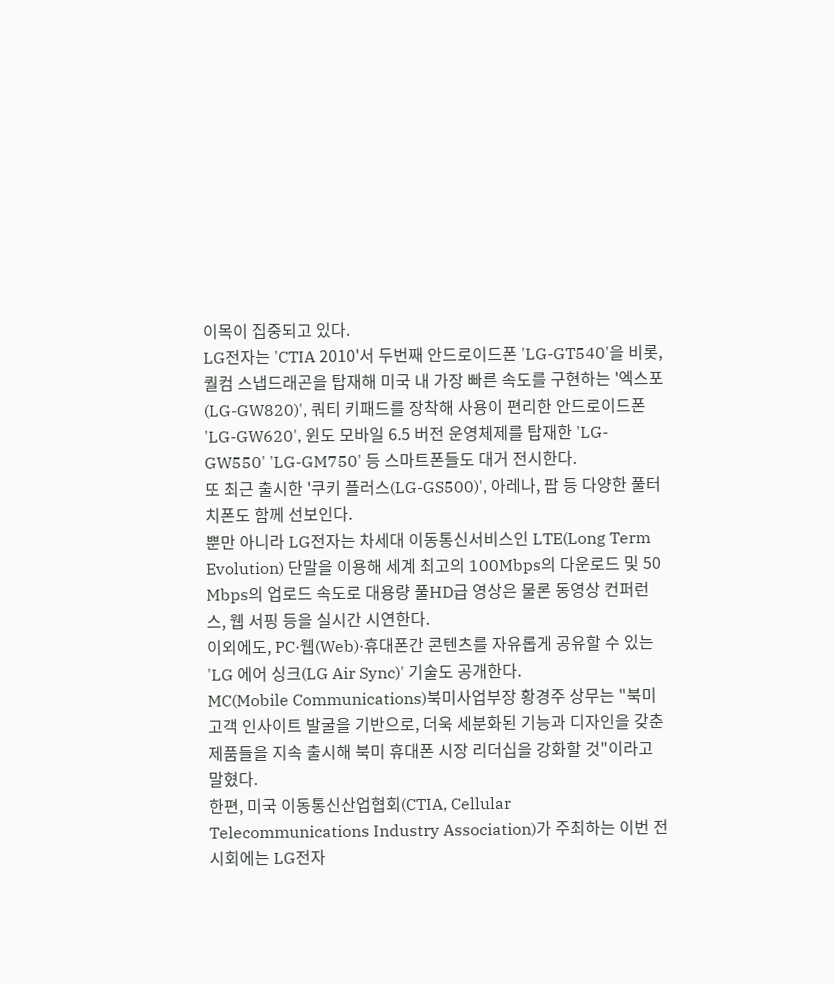이목이 집중되고 있다.
LG전자는 'CTIA 2010'서 두번째 안드로이드폰 'LG-GT540'을 비롯, 퀄컴 스냅드래곤을 탑재해 미국 내 가장 빠른 속도를 구현하는 '엑스포(LG-GW820)', 쿼티 키패드를 장착해 사용이 편리한 안드로이드폰 'LG-GW620', 윈도 모바일 6.5 버전 운영체제를 탑재한 'LG-GW550' 'LG-GM750' 등 스마트폰들도 대거 전시한다.
또 최근 출시한 '쿠키 플러스(LG-GS500)', 아레나, 팝 등 다양한 풀터치폰도 함께 선보인다.
뿐만 아니라 LG전자는 차세대 이동통신서비스인 LTE(Long Term Evolution) 단말을 이용해 세계 최고의 100Mbps의 다운로드 및 50 Mbps의 업로드 속도로 대용량 풀HD급 영상은 물론 동영상 컨퍼런스, 웹 서핑 등을 실시간 시연한다.
이외에도, PC·웹(Web)·휴대폰간 콘텐츠를 자유롭게 공유할 수 있는 'LG 에어 싱크(LG Air Sync)' 기술도 공개한다.
MC(Mobile Communications)북미사업부장 황경주 상무는 "북미 고객 인사이트 발굴을 기반으로, 더욱 세분화된 기능과 디자인을 갖춘 제품들을 지속 출시해 북미 휴대폰 시장 리더십을 강화할 것"이라고 말혔다.
한편, 미국 이동통신산업협회(CTIA, Cellular Telecommunications Industry Association)가 주최하는 이번 전시회에는 LG전자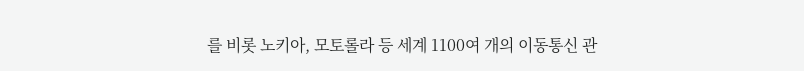를 비롯 노키아, 모토롤라 등 세계 1100여 개의 이동통신 관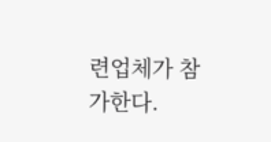련업체가 참가한다.